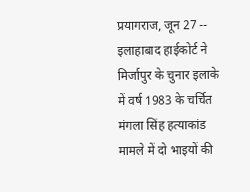प्रयागराज, जून 27 -- इलाहाबाद हाईकोर्ट ने मिर्जापुर के चुनार इलाके में वर्ष 1983 के चर्चित मंगला सिंह हत्याकांड मामले में दो भाइयों की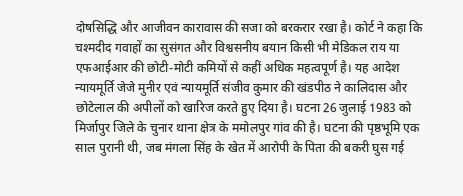दोषसिद्धि और आजीवन कारावास की सजा को बरकरार रखा है। कोर्ट ने कहा कि चश्मदीद गवाहों का सुसंगत और विश्वसनीय बयान किसी भी मेडिकल राय या एफआईआर की छोटी-मोटी कमियों से कहीं अधिक महत्वपूर्ण है। यह आदेश न्यायमूर्ति जेजे मुनीर एवं न्यायमूर्ति संजीव कुमार की खंडपीठ ने कालिदास और छोटेलाल की अपीलों को खारिज करते हुए दिया है। घटना 26 जुलाई 1983 को मिर्जापुर जिले के चुनार थाना क्षेत्र के ममोलपुर गांव की है। घटना की पृष्ठभूमि एक साल पुरानी थी, जब मंगला सिंह के खेत में आरोपी के पिता की बकरी घुस गई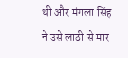थी और मंगला सिंह ने उसे लाठी से मार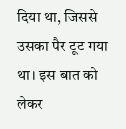दिया था, जिससे उसका पैर टूट गया था। इस बात को लेकर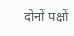दोनों पक्षों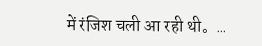में रंजिश चली आ रही थी。...